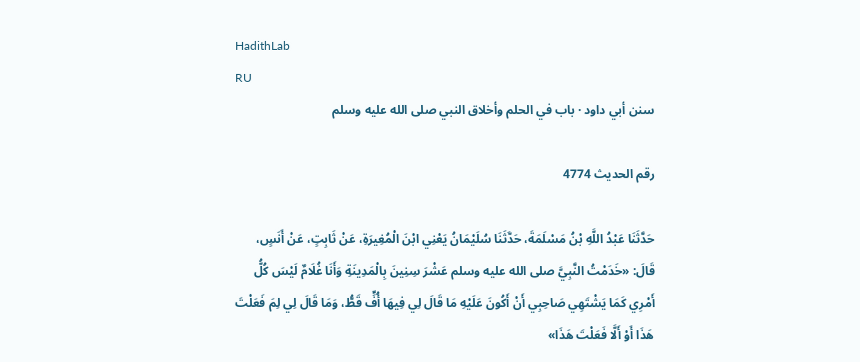HadithLab
RU
سنن أبي داود · باب في الحلم وأخلاق النبي صلى الله عليه وسلم

رقم الحديث 4774

حَدَّثَنَا عَبْدُ اللَّهِ بْنُ مَسْلَمَةَ، حَدَّثَنَا سُلَيْمَانُ يَعْنِي ابْنَ الْمُغِيرَةِ، عَنْ ثَابِتٍ، عَنْ أَنَسٍ، قَالَ: «خَدَمْتُ النَّبِيَّ صلى الله عليه وسلم عَشْرَ سِنِينَ بِالْمَدِينَةِ وَأَنَا غُلَامٌ لَيْسَ كُلُّ أَمْرِي كَمَا يَشْتَهِي صَاحِبِي أَنْ أَكُونَ عَلَيْهِ مَا قَالَ لِي فِيهَا أُفٍّ قَطُّ، وَمَا قَالَ لِي لِمَ فَعَلْتَ هَذَا أَوْ أَلَّا فَعَلْتَ هَذَا»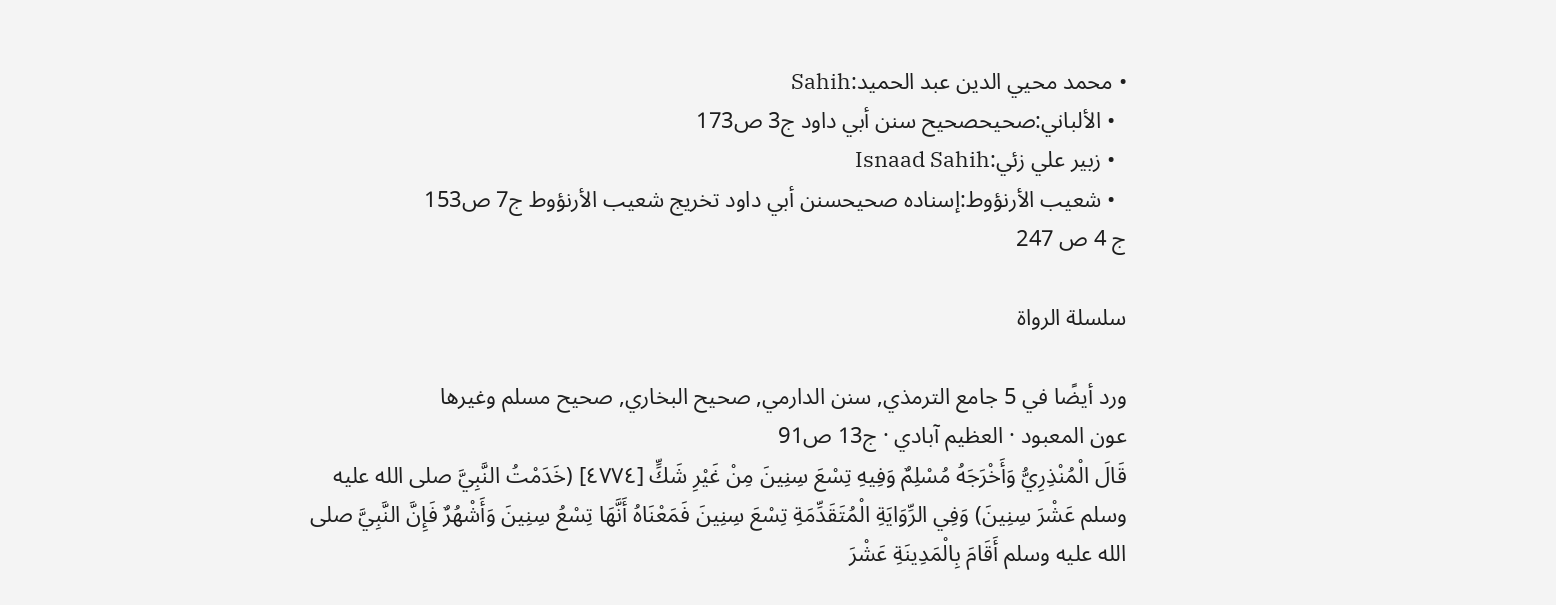• محمد محيي الدين عبد الحميد:Sahih
  • الألباني:صحيحصحيح سنن أبي داود ج3 ص173
  • زبير علي زئي:Isnaad Sahih
  • شعيب الأرنؤوط:إسناده صحيحسنن أبي داود تخريج شعيب الأرنؤوط ج7 ص153
ج 4 ص 247

سلسلة الرواة

ورد أيضًا في 5 جامع الترمذي, سنن الدارمي, صحيح البخاري, صحيح مسلم وغيرها
عون المعبود · العظيم آبادي · ج13 ص91
قَالَ الْمُنْذِرِيُّ وَأَخْرَجَهُ مُسْلِمٌ وَفِيهِ تِسْعَ سِنِينَ مِنْ غَيْرِ شَكٍّ [٤٧٧٤] (خَدَمْتُ النَّبِيَّ صلى الله عليه وسلم عَشْرَ سِنِينَ) وَفِي الرِّوَايَةِ الْمُتَقَدِّمَةِ تِسْعَ سِنِينَ فَمَعْنَاهُ أَنَّهَا تِسْعُ سِنِينَ وَأَشْهُرٌ فَإِنَّ النَّبِيَّ صلى الله عليه وسلم أَقَامَ بِالْمَدِينَةِ عَشْرَ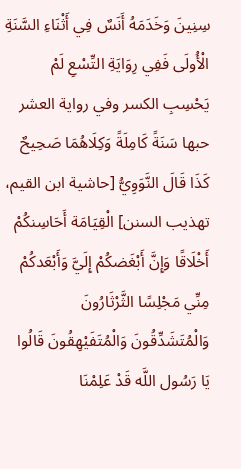سِنِينَ وَخَدَمَهُ أَنَسٌ فِي أَثْنَاءِ السَّنَةِ الْأُولَى فَفِي رِوَايَةِ التِّسْعِ لَمْ يَحْسِبِ الكسر وفي رواية العشر حبها سَنَةً كَامِلَةً وَكِلَاهُمَا صَحِيحٌ كَذَا قَالَ النَّوَوِيُّ [حاشية ابن القيم، تهذيب السنن] الْقِيَامَة أَحَاسِنكُمْ أَخْلَاقًا وَإِنَّ أَبْغَضكُمْ إِلَيَّ وَأَبْعَدكُمْ مِنِّي مَجْلِسًا الثَّرْثَارُونَ وَالْمُتَشَدِّقُونَ وَالْمُتَفَيْهِقُونَ قَالُوا يَا رَسُول اللَّه قَدْ عَلِمْنَا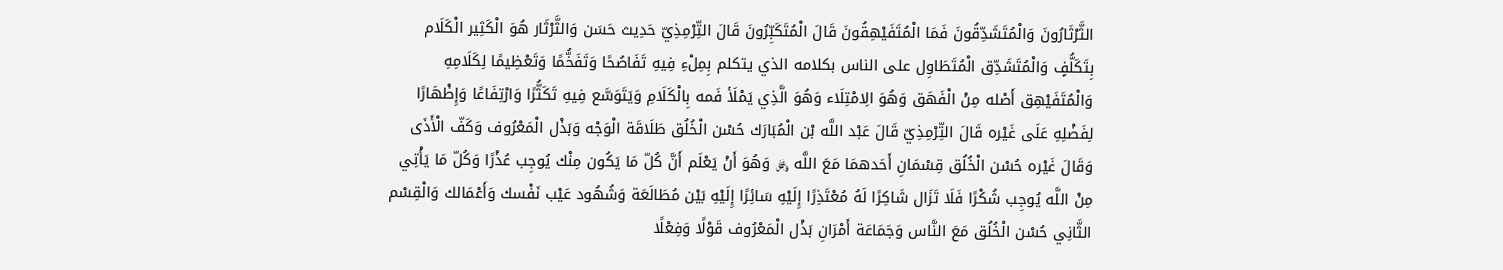الثَّرْثَارُونَ وَالْمُتَشَدِّقُونَ فَمَا الْمُتَفَيْهِقُونَ قَالَ الْمُتَكَبِّرُونَ قَالَ التِّرْمِذِيّ حَدِيث حَسَن وَالثَّرْثَار هُوَ الْكَثِير الْكَلَام بِتَكَلُّفٍ وَالْمُتَشَدِّق الْمُتَطَاوِل على الناس بكلامه الذي يتكلم بِمِلْءِ فِيهِ تَفَاصُحًا وَتَفَخُّمًا وَتَعْظِيمًا لِكَلَامِهِ وَالْمُتَفَيْهِق أَصْله مِنْ الْفَهَق وَهُوَ الِامْتِلَاء وَهُوَ الَّذِي يَمْلَأ فَمه بِالْكَلَامِ وَيَتَوَسَّع فِيهِ تَكَثُّرًا وَارْتِفَاعًا وَإِظْهَارًا لِفَضْلِهِ عَلَى غَيْره قَالَ التِّرْمِذِيّ قَالَ عَبْد اللَّه بْن الْمُبَارَك حُسْن الْخُلُق طَلَاقَة الْوَجْه وَبَذْل الْمَعْرُوف وَكَفّ الْأَذَى وَقَالَ غَيْره حُسْن الْخُلُق قِسْمَانِ أَحَدهمَا مَعَ اللَّه ﷿ وَهُوَ أَنْ يَعْلَم أَنَّ كُلّ مَا يَكُون مِنْك يُوجِب عُذْرًا وَكُلّ مَا يَأْتِي مِنْ اللَّه يُوجِب شُكْرًا فَلَا تَزَال شَاكِرًا لَهُ مُعْتَذِرًا إِلَيْهِ سَائِرًا إِلَيْهِ بَيْن مُطَالَعَة وَشُهُود عَيْب نَفْسك وَأَعْمَالك وَالْقِسْم الثَّانِي حُسْن الْخُلُق مَعَ النَّاس وَجَمَاعَة أَمْرَانِ بَذْل الْمَعْرُوف قَوْلًا وَفِعْلًا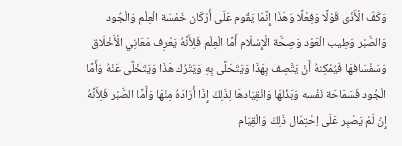وَكَفّ الْأَذَى قَوْلًا وَفِعْلًا وَهَذَا إِنَّمَا يَقُوم عَلَى أَرْكَان خَمْسَة الْعِلْم وَالْجُود وَالصَّبْر وَطِيب الْعَوْد وَصِحَّة الْإِسْلَام أَمَّا الْعِلْم فَلِأَنَّهُ يَعْرِف مَعَانِي الْأَخْلَاق وَسَفْسَافهَا فَيُمْكِنهُ أَنْ يَتَّصِف بِهَذَا وَيَتَحَلَّى بِهِ وَيَتْرُك هَذَا وَيَتَخَلَّى عَنْهُ وَأَمَّا الْجُود فَسَمَاحَة نَفْسه وَبَذْلهَا وَانْقِيَادهَا لِذَلِكَ إِذَا أَرَادَهُ مِنْهَا وَأَمَّا الصَّبْر فَلِأَنَّهُ إِنْ لَمْ يَصْبِر عَلَى اِحْتِمَال ذَلِكَ وَالْقِيَام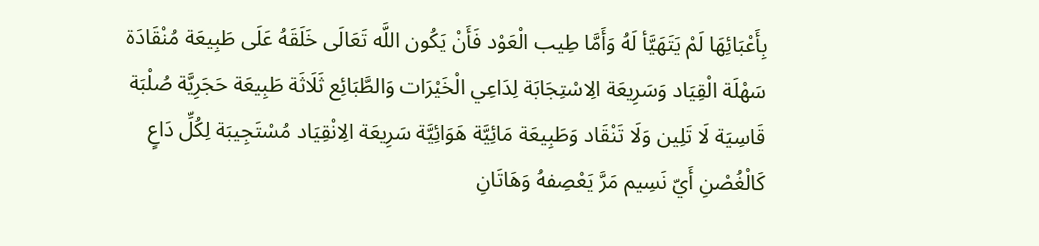بِأَعْبَائِهَا لَمْ يَتَهَيَّأ لَهُ وَأَمَّا طِيب الْعَوْد فَأَنْ يَكُون اللَّه تَعَالَى خَلَقَهُ عَلَى طَبِيعَة مُنْقَادَة سَهْلَة الْقِيَاد وَسَرِيعَة الِاسْتِجَابَة لِدَاعِي الْخَيْرَات وَالطَّبَائِع ثَلَاثَة طَبِيعَة حَجَرِيَّة صُلْبَة قَاسِيَة لَا تَلِين وَلَا تَنْقَاد وَطَبِيعَة مَائِيَّة هَوَائِيَّة سَرِيعَة الِانْقِيَاد مُسْتَجِيبَة لِكُلِّ دَاعٍ كَالْغُصْنِ أَيّ نَسِيم مَرَّ يَعْصِفهُ وَهَاتَانِ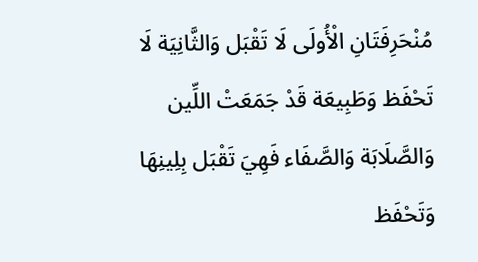مُنْحَرِفَتَانِ الْأُولَى لَا تَقْبَل وَالثَّانِيَة لَا تَحْفَظ وَطَبِيعَة قَدْ جَمَعَتْ اللِّين وَالصَّلَابَة وَالصَّفَاء فَهِيَ تَقْبَل بِلِينِهَا وَتَحْفَظ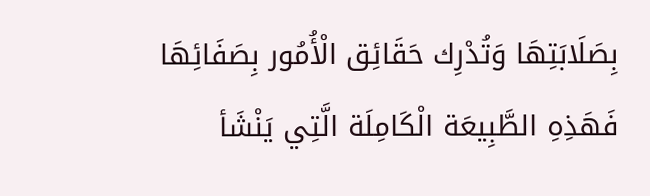بِصَلَابَتِهَا وَتُدْرِك حَقَائِق الْأُمُور بِصَفَائِهَا فَهَذِهِ الطَّبِيعَة الْكَامِلَة الَّتِي يَنْشَأ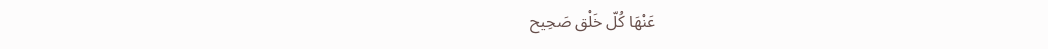عَنْهَا كُلّ خَلْق صَحِيح